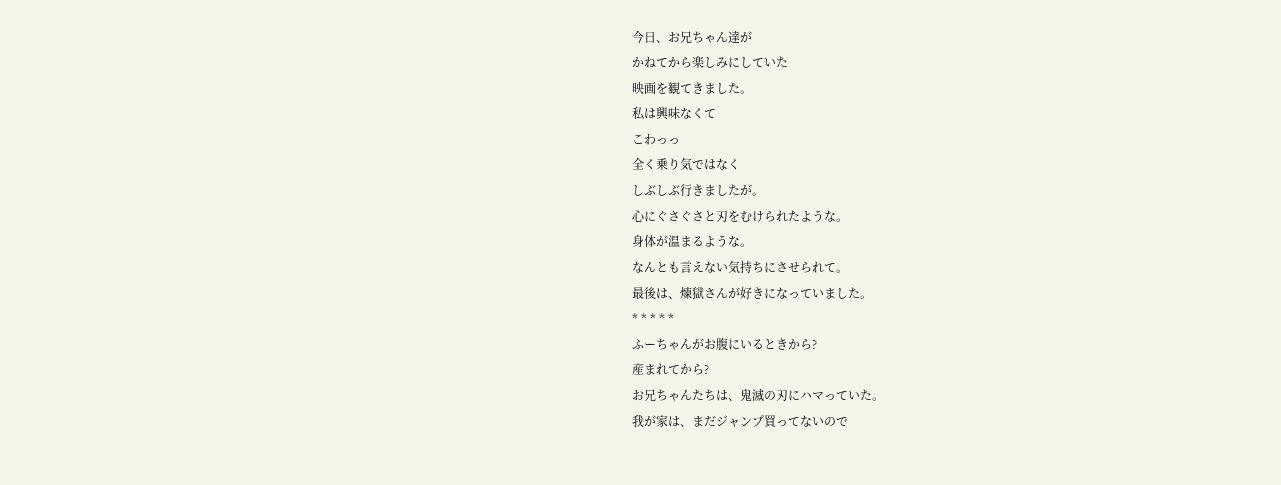今日、お兄ちゃん達が
かねてから楽しみにしていた
映画を観てきました。
私は興味なくて
こわっっ
全く乗り気ではなく
しぶしぶ行きましたが。
心にぐさぐさと刃をむけられたような。
身体が温まるような。
なんとも言えない気持ちにさせられて。
最後は、煉獄さんが好きになっていました。
* * * * *
ふーちゃんがお腹にいるときから?
産まれてから?
お兄ちゃんたちは、鬼滅の刃にハマっていた。
我が家は、まだジャンプ買ってないので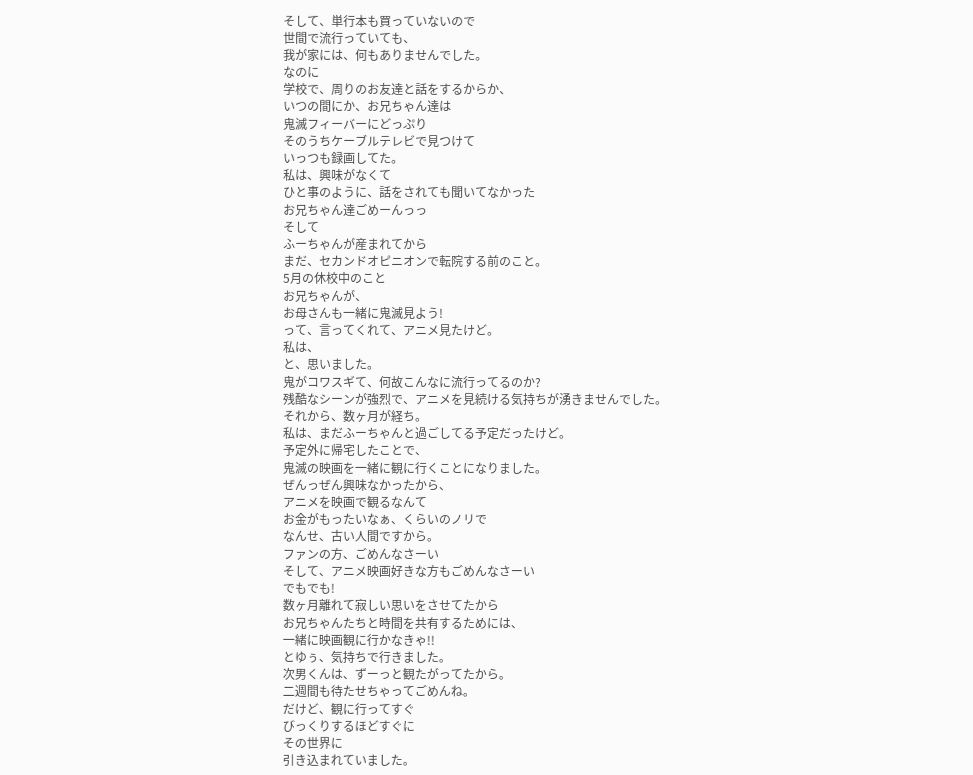そして、単行本も買っていないので
世間で流行っていても、
我が家には、何もありませんでした。
なのに
学校で、周りのお友達と話をするからか、
いつの間にか、お兄ちゃん達は
鬼滅フィーバーにどっぷり
そのうちケーブルテレビで見つけて
いっつも録画してた。
私は、興味がなくて
ひと事のように、話をされても聞いてなかった
お兄ちゃん達ごめーんっっ
そして
ふーちゃんが産まれてから
まだ、セカンドオピニオンで転院する前のこと。
5月の休校中のこと
お兄ちゃんが、
お母さんも一緒に鬼滅見よう!
って、言ってくれて、アニメ見たけど。
私は、
と、思いました。
鬼がコワスギて、何故こんなに流行ってるのか?
残酷なシーンが強烈で、アニメを見続ける気持ちが湧きませんでした。
それから、数ヶ月が経ち。
私は、まだふーちゃんと過ごしてる予定だったけど。
予定外に帰宅したことで、
鬼滅の映画を一緒に観に行くことになりました。
ぜんっぜん興味なかったから、
アニメを映画で観るなんて
お金がもったいなぁ、くらいのノリで
なんせ、古い人間ですから。
ファンの方、ごめんなさーい
そして、アニメ映画好きな方もごめんなさーい
でもでも!
数ヶ月離れて寂しい思いをさせてたから
お兄ちゃんたちと時間を共有するためには、
一緒に映画観に行かなきゃ!!
とゆぅ、気持ちで行きました。
次男くんは、ずーっと観たがってたから。
二週間も待たせちゃってごめんね。
だけど、観に行ってすぐ
びっくりするほどすぐに
その世界に
引き込まれていました。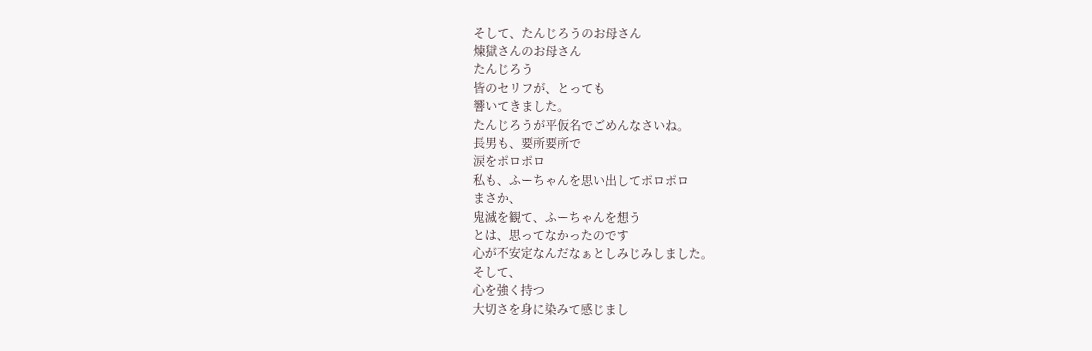そして、たんじろうのお母さん
煉獄さんのお母さん
たんじろう
皆のセリフが、とっても
響いてきました。
たんじろうが平仮名でごめんなさいね。
長男も、要所要所で
涙をポロポロ
私も、ふーちゃんを思い出してポロポロ
まさか、
鬼滅を観て、ふーちゃんを想う
とは、思ってなかったのです
心が不安定なんだなぁとしみじみしました。
そして、
心を強く持つ
大切さを身に染みて感じまし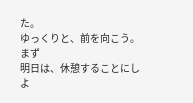た。
ゆっくりと、前を向こう。
まず
明日は、休憩することにしよ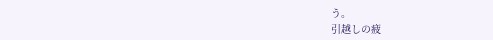う。
引越しの疲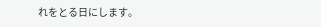れをとる日にします。